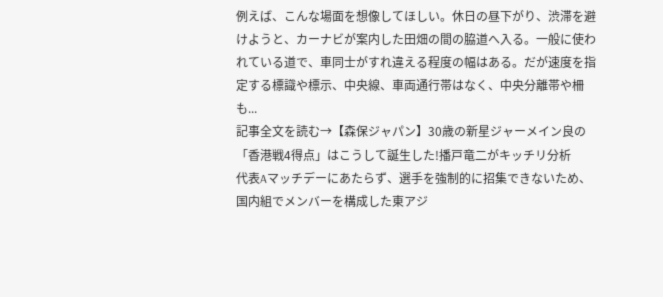例えば、こんな場面を想像してほしい。休日の昼下がり、渋滞を避けようと、カーナビが案内した田畑の間の脇道へ入る。一般に使われている道で、車同士がすれ違える程度の幅はある。だが速度を指定する標識や標示、中央線、車両通行帯はなく、中央分離帯や柵も...
記事全文を読む→【森保ジャパン】30歳の新星ジャーメイン良の「香港戦4得点」はこうして誕生した!播戸竜二がキッチリ分析
代表Aマッチデーにあたらず、選手を強制的に招集できないため、国内組でメンバーを構成した東アジ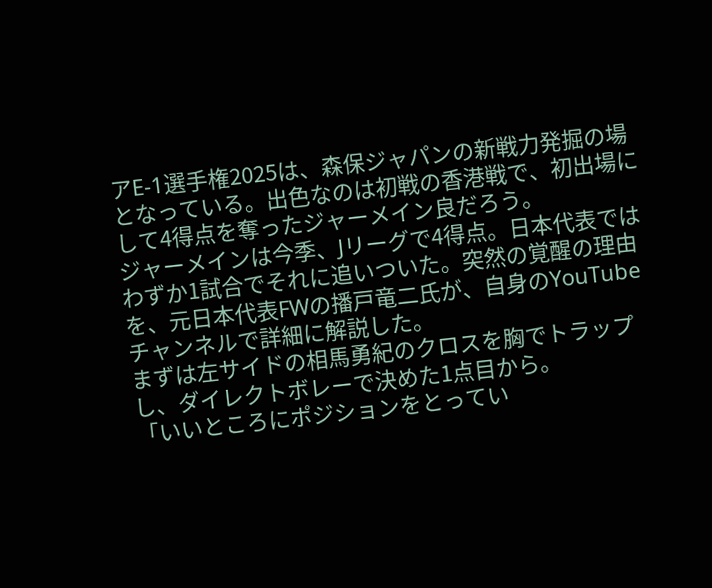アE-1選手権2025は、森保ジャパンの新戦力発掘の場となっている。出色なのは初戦の香港戦で、初出場にして4得点を奪ったジャーメイン良だろう。
ジャーメインは今季、Jリーグで4得点。日本代表ではわずか1試合でそれに追いついた。突然の覚醒の理由を、元日本代表FWの播戸竜二氏が、自身のYouTubeチャンネルで詳細に解説した。
まずは左サイドの相馬勇紀のクロスを胸でトラップし、ダイレクトボレーで決めた1点目から。
「いいところにポジションをとってい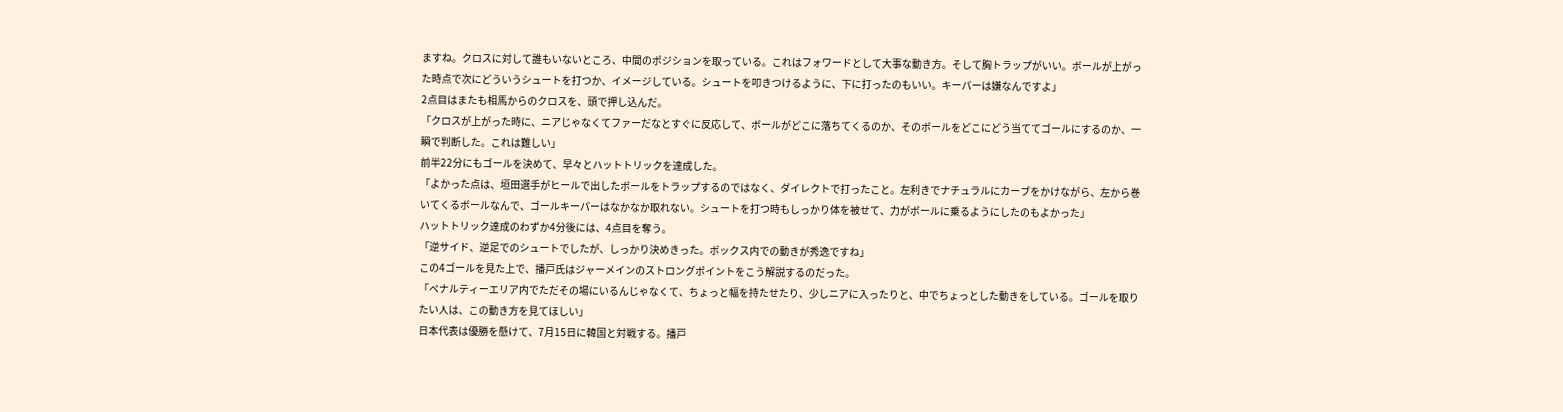ますね。クロスに対して誰もいないところ、中間のポジションを取っている。これはフォワードとして大事な動き方。そして胸トラップがいい。ボールが上がった時点で次にどういうシュートを打つか、イメージしている。シュートを叩きつけるように、下に打ったのもいい。キーパーは嫌なんですよ」
2点目はまたも相馬からのクロスを、頭で押し込んだ。
「クロスが上がった時に、ニアじゃなくてファーだなとすぐに反応して、ボールがどこに落ちてくるのか、そのボールをどこにどう当ててゴールにするのか、一瞬で判断した。これは難しい」
前半22分にもゴールを決めて、早々とハットトリックを達成した。
「よかった点は、垣田選手がヒールで出したボールをトラップするのではなく、ダイレクトで打ったこと。左利きでナチュラルにカーブをかけながら、左から巻いてくるボールなんで、ゴールキーパーはなかなか取れない。シュートを打つ時もしっかり体を被せて、力がボールに乗るようにしたのもよかった」
ハットトリック達成のわずか4分後には、4点目を奪う。
「逆サイド、逆足でのシュートでしたが、しっかり決めきった。ボックス内での動きが秀逸ですね」
この4ゴールを見た上で、播戸氏はジャーメインのストロングポイントをこう解説するのだった。
「ペナルティーエリア内でただその場にいるんじゃなくて、ちょっと幅を持たせたり、少しニアに入ったりと、中でちょっとした動きをしている。ゴールを取りたい人は、この動き方を見てほしい」
日本代表は優勝を懸けて、7月15日に韓国と対戦する。播戸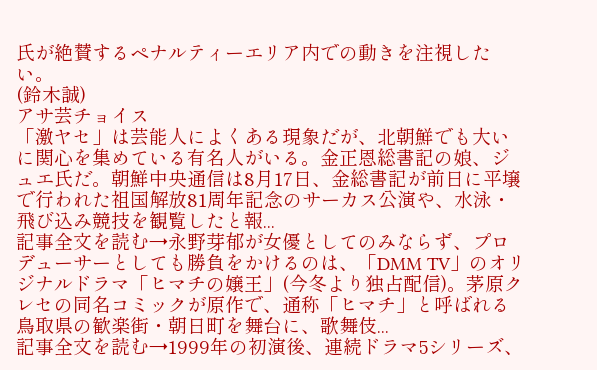氏が絶賛するペナルティーエリア内での動きを注視したい。
(鈴木誠)
アサ芸チョイス
「激ヤセ」は芸能人によくある現象だが、北朝鮮でも大いに関心を集めている有名人がいる。金正恩総書記の娘、ジュエ氏だ。朝鮮中央通信は8月17日、金総書記が前日に平壌で行われた祖国解放81周年記念のサーカス公演や、水泳・飛び込み競技を観覧したと報...
記事全文を読む→永野芽郁が女優としてのみならず、プロデューサーとしても勝負をかけるのは、「DMM TV」のオリジナルドラマ「ヒマチの嬢王」(今冬より独占配信)。茅原クレセの同名コミックが原作で、通称「ヒマチ」と呼ばれる鳥取県の歓楽街・朝日町を舞台に、歌舞伎...
記事全文を読む→1999年の初演後、連続ドラマ5シリーズ、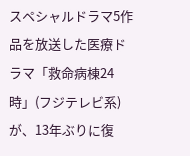スペシャルドラマ5作品を放送した医療ドラマ「救命病棟24時」(フジテレビ系)が、13年ぶりに復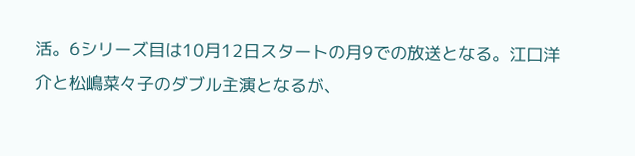活。6シリーズ目は10月12日スタートの月9での放送となる。江口洋介と松嶋菜々子のダブル主演となるが、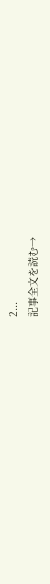2...
記事全文を読む→